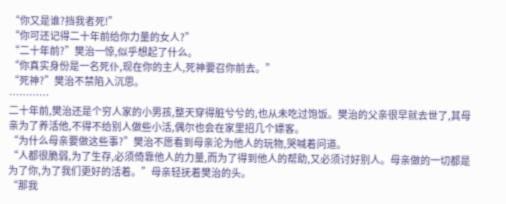“你又是谁?挡我者死!”
“你可还记得二十年前给你力量的女人?”
“二十年前?”樊治一惊,似乎想起了什么。
“你真实身份是一名死仆,现在你的主人,死神要召你前去。”
“死神?”樊治不禁陷入沉思。
…………
二十年前,樊治还是个穷人家的小男孩,整天穿得脏兮兮的,也从未吃过饱饭。樊治的父亲很早就去世了,其母亲为了养活他,不得不给别人做些小活,偶尔也会在家里招几个嫖客。
“为什么母亲要做这些事?”樊治不愿看到母亲沦为他人的玩物,哭喊着问道。
“人都很脆弱,为了生存,必须倚靠他人的力量,而为了得到他人的帮助,又必须讨好别人。母亲做的一切都是为了你,为了我们更好的活着。”母亲轻抚着樊治的头。
“那我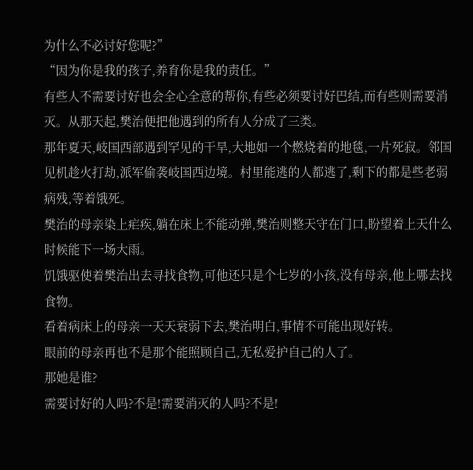为什么不必讨好您呢?”
“因为你是我的孩子,养育你是我的责任。”
有些人不需要讨好也会全心全意的帮你,有些必须要讨好巴结,而有些则需要消灭。从那天起,樊治便把他遇到的所有人分成了三类。
那年夏天,岐国西部遇到罕见的干旱,大地如一个燃烧着的地毯,一片死寂。邻国见机趁火打劫,派军偷袭岐国西边境。村里能逃的人都逃了,剩下的都是些老弱病残,等着饿死。
樊治的母亲染上疟疾,躺在床上不能动弹,樊治则整天守在门口,盼望着上天什么时候能下一场大雨。
饥饿驱使着樊治出去寻找食物,可他还只是个七岁的小孩,没有母亲,他上哪去找食物。
看着病床上的母亲一天天衰弱下去,樊治明白,事情不可能出现好转。
眼前的母亲再也不是那个能照顾自己,无私爱护自己的人了。
那她是谁?
需要讨好的人吗?不是!需要消灭的人吗?不是!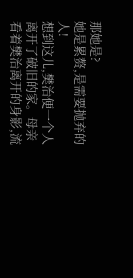那她是?
她是累赘,是需要抛弃的人!
想到这儿,樊治便一个人离开了破旧的家。母亲看着樊治离开的身影,流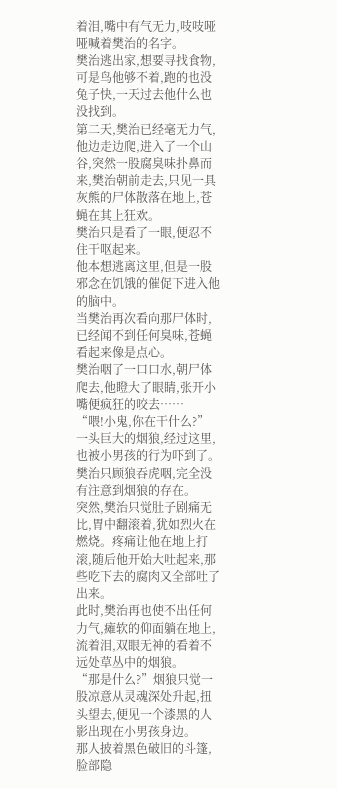着泪,嘴中有气无力,吱吱哑哑喊着樊治的名字。
樊治逃出家,想要寻找食物,可是鸟他够不着,跑的也没兔子快,一天过去他什么也没找到。
第二天,樊治已经毫无力气,他边走边爬,进入了一个山谷,突然一股腐臭味扑鼻而来,樊治朝前走去,只见一具灰熊的尸体散落在地上,苍蝇在其上狂欢。
樊治只是看了一眼,便忍不住干呕起来。
他本想逃离这里,但是一股邪念在饥饿的催促下进入他的脑中。
当樊治再次看向那尸体时,已经闻不到任何臭味,苍蝇看起来像是点心。
樊治咽了一口口水,朝尸体爬去,他瞪大了眼睛,张开小嘴便疯狂的咬去……
“喂!小鬼,你在干什么?”一头巨大的烟狼,经过这里,也被小男孩的行为吓到了。
樊治只顾狼吞虎咽,完全没有注意到烟狼的存在。
突然,樊治只觉肚子剧痛无比,胃中翻滚着,犹如烈火在燃烧。疼痛让他在地上打滚,随后他开始大吐起来,那些吃下去的腐肉又全部吐了出来。
此时,樊治再也使不出任何力气,瘫软的仰面躺在地上,流着泪,双眼无神的看着不远处草丛中的烟狼。
“那是什么?”烟狼只觉一股凉意从灵魂深处升起,扭头望去,便见一个漆黑的人影出现在小男孩身边。
那人披着黑色破旧的斗篷,脸部隐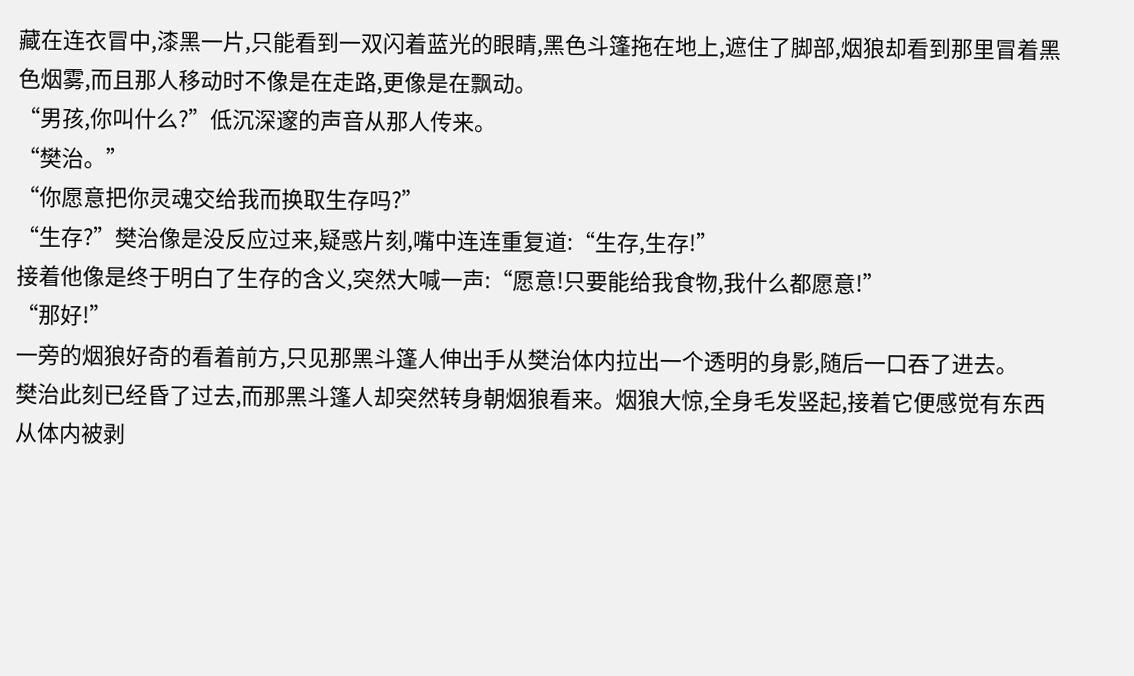藏在连衣冒中,漆黑一片,只能看到一双闪着蓝光的眼睛,黑色斗篷拖在地上,遮住了脚部,烟狼却看到那里冒着黑色烟雾,而且那人移动时不像是在走路,更像是在飘动。
“男孩,你叫什么?”低沉深邃的声音从那人传来。
“樊治。”
“你愿意把你灵魂交给我而换取生存吗?”
“生存?”樊治像是没反应过来,疑惑片刻,嘴中连连重复道:“生存,生存!”
接着他像是终于明白了生存的含义,突然大喊一声:“愿意!只要能给我食物,我什么都愿意!”
“那好!”
一旁的烟狼好奇的看着前方,只见那黑斗篷人伸出手从樊治体内拉出一个透明的身影,随后一口吞了进去。
樊治此刻已经昏了过去,而那黑斗篷人却突然转身朝烟狼看来。烟狼大惊,全身毛发竖起,接着它便感觉有东西从体内被剥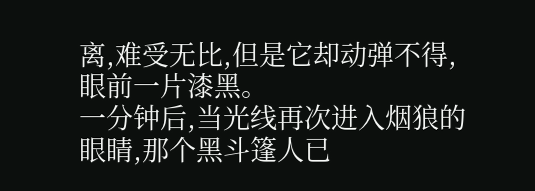离,难受无比,但是它却动弹不得,眼前一片漆黑。
一分钟后,当光线再次进入烟狼的眼睛,那个黑斗篷人已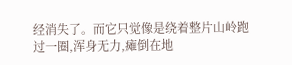经消失了。而它只觉像是绕着整片山岭跑过一圈,浑身无力,瘫倒在地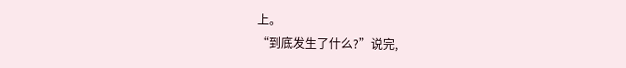上。
“到底发生了什么?”说完,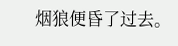烟狼便昏了过去。